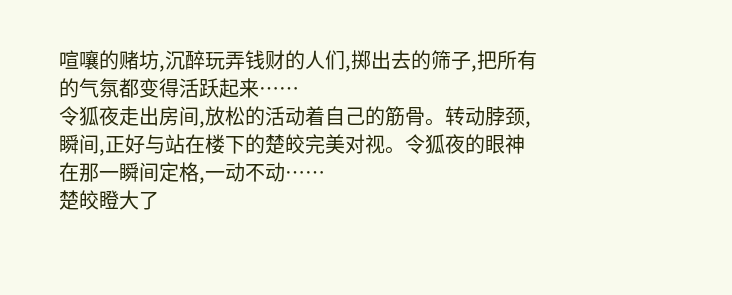喧嚷的赌坊,沉醉玩弄钱财的人们,掷出去的筛子,把所有的气氛都变得活跃起来……
令狐夜走出房间,放松的活动着自己的筋骨。转动脖颈,瞬间,正好与站在楼下的楚皎完美对视。令狐夜的眼神在那一瞬间定格,一动不动……
楚皎瞪大了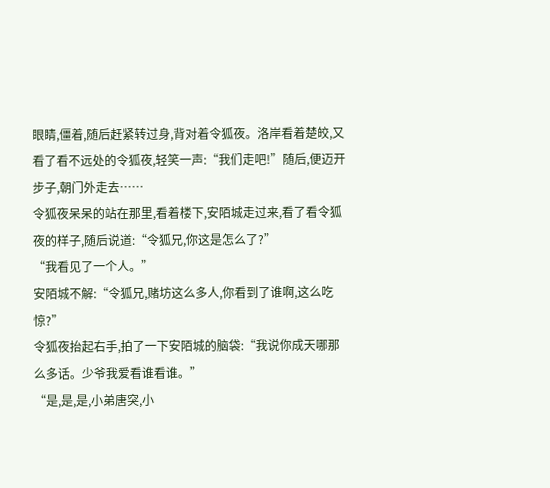眼睛,僵着,随后赶紧转过身,背对着令狐夜。洛岸看着楚皎,又看了看不远处的令狐夜,轻笑一声:“我们走吧!”随后,便迈开步子,朝门外走去……
令狐夜呆呆的站在那里,看着楼下,安陌城走过来,看了看令狐夜的样子,随后说道:“令狐兄,你这是怎么了?”
“我看见了一个人。”
安陌城不解:“令狐兄,赌坊这么多人,你看到了谁啊,这么吃惊?”
令狐夜抬起右手,拍了一下安陌城的脑袋:“我说你成天哪那么多话。少爷我爱看谁看谁。”
“是,是,是,小弟唐突,小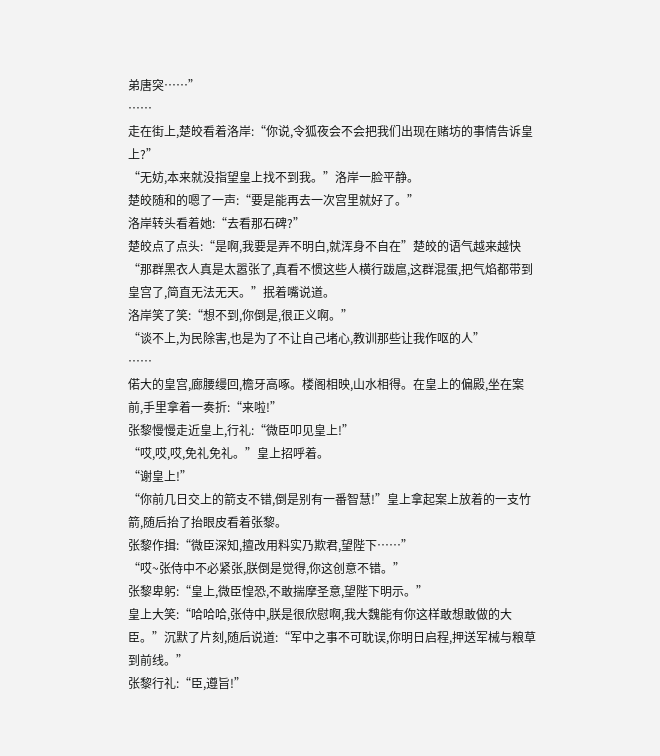弟唐突……”
……
走在街上,楚皎看着洛岸:“你说,令狐夜会不会把我们出现在赌坊的事情告诉皇上?”
“无妨,本来就没指望皇上找不到我。”洛岸一脸平静。
楚皎随和的嗯了一声:“要是能再去一次宫里就好了。”
洛岸转头看着她:“去看那石碑?”
楚皎点了点头:“是啊,我要是弄不明白,就浑身不自在”楚皎的语气越来越快“那群黑衣人真是太嚣张了,真看不惯这些人横行跋扈,这群混蛋,把气焰都带到皇宫了,简直无法无天。”抿着嘴说道。
洛岸笑了笑:“想不到,你倒是,很正义啊。”
“谈不上,为民除害,也是为了不让自己堵心,教训那些让我作呕的人”
……
偌大的皇宫,廊腰缦回,檐牙高啄。楼阁相映,山水相得。在皇上的偏殿,坐在案前,手里拿着一奏折:“来啦!”
张黎慢慢走近皇上,行礼:“微臣叩见皇上!”
“哎,哎,哎,免礼免礼。”皇上招呼着。
“谢皇上!”
“你前几日交上的箭支不错,倒是别有一番智慧!”皇上拿起案上放着的一支竹箭,随后抬了抬眼皮看着张黎。
张黎作揖:“微臣深知,擅改用料实乃欺君,望陛下……”
“哎~张侍中不必紧张,朕倒是觉得,你这创意不错。”
张黎卑躬:“皇上,微臣惶恐,不敢揣摩圣意,望陛下明示。”
皇上大笑:“哈哈哈,张侍中,朕是很欣慰啊,我大魏能有你这样敢想敢做的大臣。”沉默了片刻,随后说道:“军中之事不可耽误,你明日启程,押送军械与粮草到前线。”
张黎行礼:“臣,遵旨!”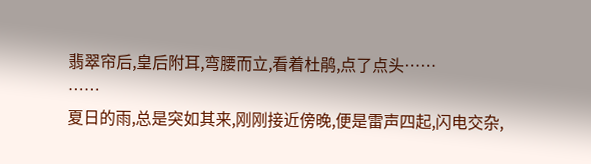翡翠帘后,皇后附耳,弯腰而立,看着杜鹃,点了点头……
……
夏日的雨,总是突如其来,刚刚接近傍晚,便是雷声四起,闪电交杂,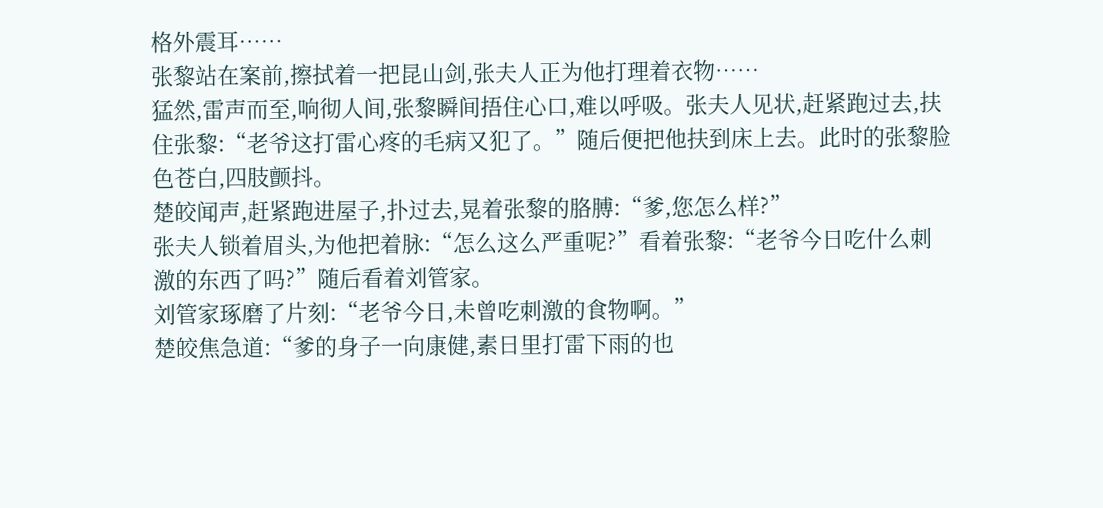格外震耳……
张黎站在案前,擦拭着一把昆山剑,张夫人正为他打理着衣物……
猛然,雷声而至,响彻人间,张黎瞬间捂住心口,难以呼吸。张夫人见状,赶紧跑过去,扶住张黎:“老爷这打雷心疼的毛病又犯了。”随后便把他扶到床上去。此时的张黎脸色苍白,四肢颤抖。
楚皎闻声,赶紧跑进屋子,扑过去,晃着张黎的胳膊:“爹,您怎么样?”
张夫人锁着眉头,为他把着脉:“怎么这么严重呢?”看着张黎:“老爷今日吃什么刺激的东西了吗?”随后看着刘管家。
刘管家琢磨了片刻:“老爷今日,未曾吃刺激的食物啊。”
楚皎焦急道:“爹的身子一向康健,素日里打雷下雨的也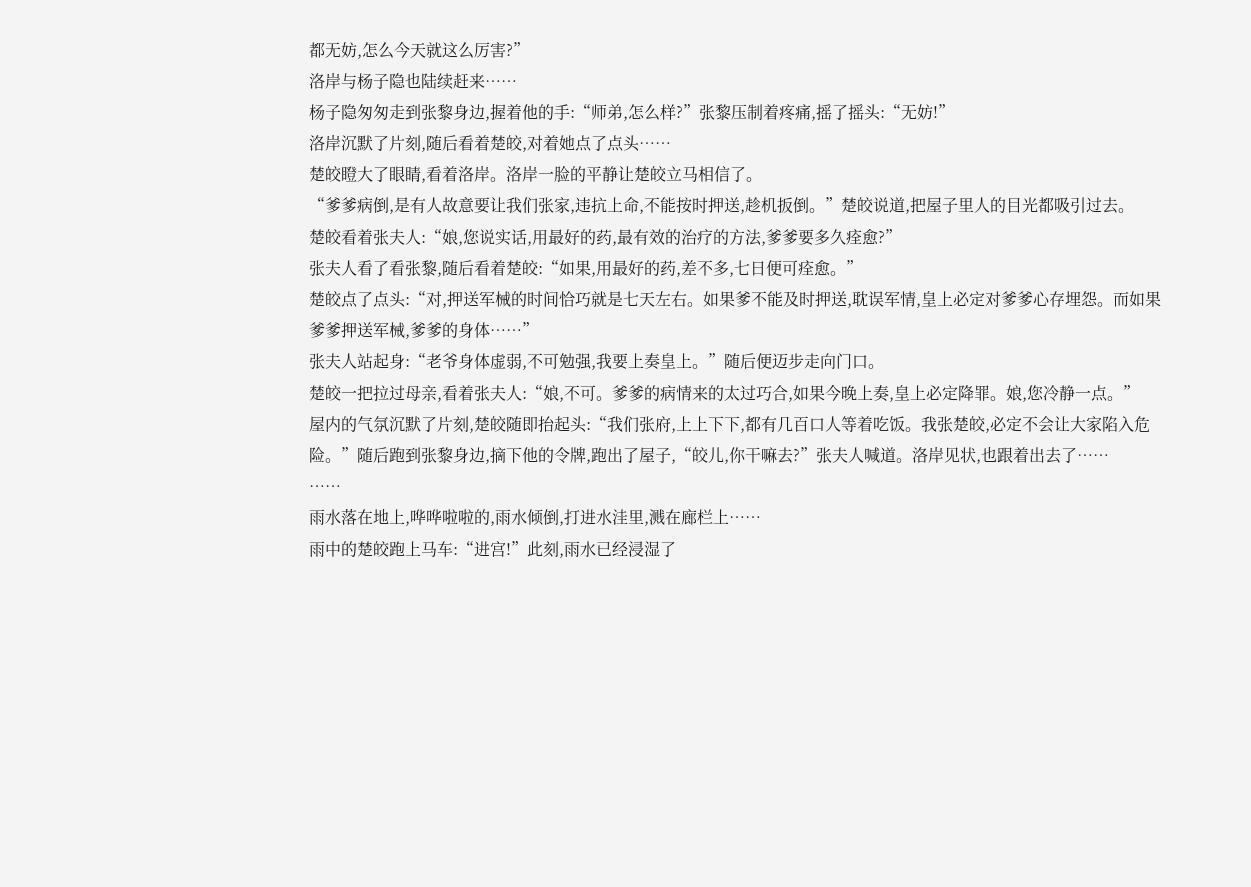都无妨,怎么今天就这么厉害?”
洛岸与杨子隐也陆续赶来……
杨子隐匆匆走到张黎身边,握着他的手:“师弟,怎么样?”张黎压制着疼痛,摇了摇头:“无妨!”
洛岸沉默了片刻,随后看着楚皎,对着她点了点头……
楚皎瞪大了眼睛,看着洛岸。洛岸一脸的平静让楚皎立马相信了。
“爹爹病倒,是有人故意要让我们张家,违抗上命,不能按时押送,趁机扳倒。”楚皎说道,把屋子里人的目光都吸引过去。
楚皎看着张夫人:“娘,您说实话,用最好的药,最有效的治疗的方法,爹爹要多久痊愈?”
张夫人看了看张黎,随后看着楚皎:“如果,用最好的药,差不多,七日便可痊愈。”
楚皎点了点头:“对,押送军械的时间恰巧就是七天左右。如果爹不能及时押送,耽误军情,皇上必定对爹爹心存埋怨。而如果爹爹押送军械,爹爹的身体……”
张夫人站起身:“老爷身体虚弱,不可勉强,我要上奏皇上。”随后便迈步走向门口。
楚皎一把拉过母亲,看着张夫人:“娘,不可。爹爹的病情来的太过巧合,如果今晚上奏,皇上必定降罪。娘,您冷静一点。”
屋内的气氛沉默了片刻,楚皎随即抬起头:“我们张府,上上下下,都有几百口人等着吃饭。我张楚皎,必定不会让大家陷入危险。”随后跑到张黎身边,摘下他的令牌,跑出了屋子,“皎儿,你干嘛去?”张夫人喊道。洛岸见状,也跟着出去了……
……
雨水落在地上,哗哗啦啦的,雨水倾倒,打进水洼里,溅在廊栏上……
雨中的楚皎跑上马车:“进宫!”此刻,雨水已经浸湿了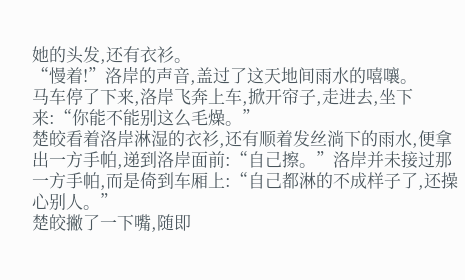她的头发,还有衣衫。
“慢着!”洛岸的声音,盖过了这天地间雨水的嘻嚷。
马车停了下来,洛岸飞奔上车,掀开帘子,走进去,坐下来:“你能不能别这么毛燥。”
楚皎看着洛岸淋湿的衣衫,还有顺着发丝淌下的雨水,便拿出一方手帕,递到洛岸面前:“自己擦。”洛岸并未接过那一方手帕,而是倚到车厢上:“自己都淋的不成样子了,还操心别人。”
楚皎撇了一下嘴,随即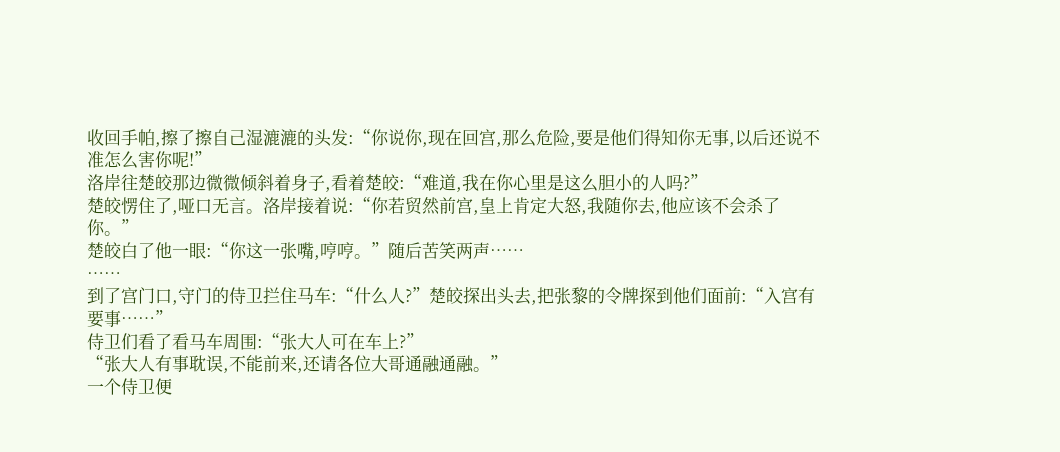收回手帕,擦了擦自己湿漉漉的头发:“你说你,现在回宫,那么危险,要是他们得知你无事,以后还说不准怎么害你呢!”
洛岸往楚皎那边微微倾斜着身子,看着楚皎:“难道,我在你心里是这么胆小的人吗?”
楚皎愣住了,哑口无言。洛岸接着说:“你若贸然前宫,皇上肯定大怒,我随你去,他应该不会杀了你。”
楚皎白了他一眼:“你这一张嘴,哼哼。”随后苦笑两声……
……
到了宫门口,守门的侍卫拦住马车:“什么人?”楚皎探出头去,把张黎的令牌探到他们面前:“入宫有要事……”
侍卫们看了看马车周围:“张大人可在车上?”
“张大人有事耽误,不能前来,还请各位大哥通融通融。”
一个侍卫便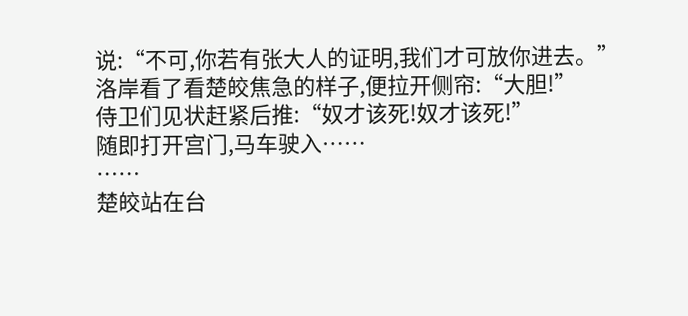说:“不可,你若有张大人的证明,我们才可放你进去。”
洛岸看了看楚皎焦急的样子,便拉开侧帘:“大胆!”
侍卫们见状赶紧后推:“奴才该死!奴才该死!”
随即打开宫门,马车驶入……
……
楚皎站在台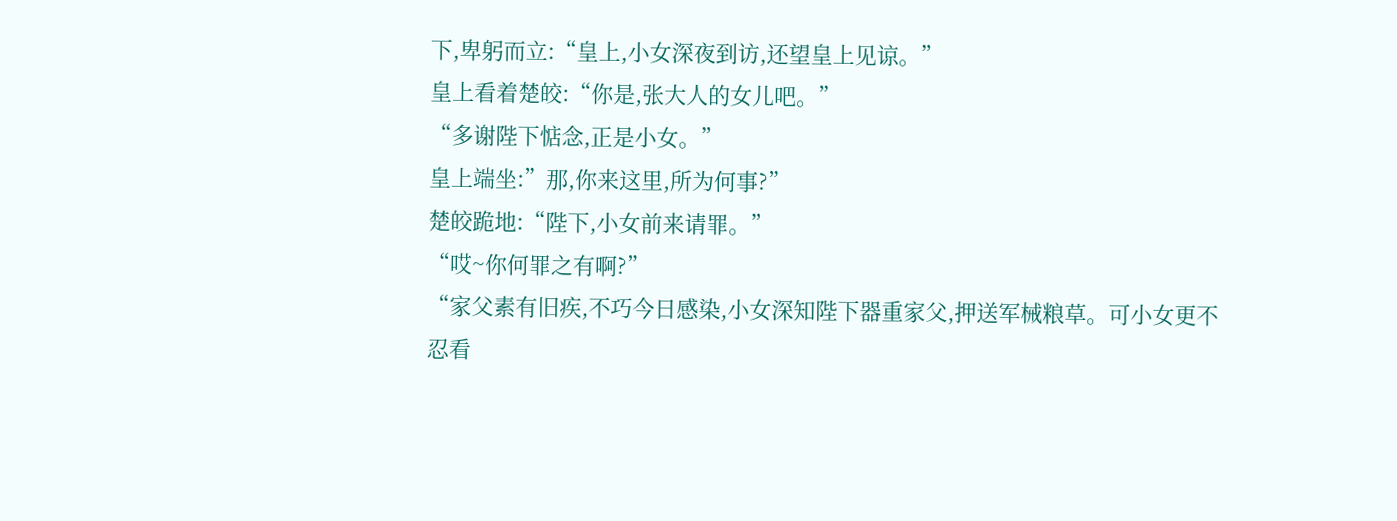下,卑躬而立:“皇上,小女深夜到访,还望皇上见谅。”
皇上看着楚皎:“你是,张大人的女儿吧。”
“多谢陛下惦念,正是小女。”
皇上端坐:”那,你来这里,所为何事?”
楚皎跪地:“陛下,小女前来请罪。”
“哎~你何罪之有啊?”
“家父素有旧疾,不巧今日感染,小女深知陛下器重家父,押送军械粮草。可小女更不忍看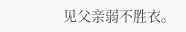见父亲弱不胜衣。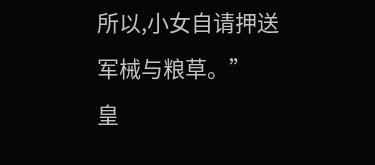所以,小女自请押送军械与粮草。”
皇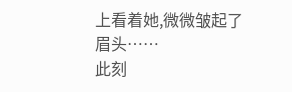上看着她,微微皱起了眉头……
此刻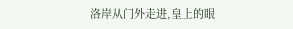洛岸从门外走进,皇上的眼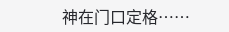神在门口定格……